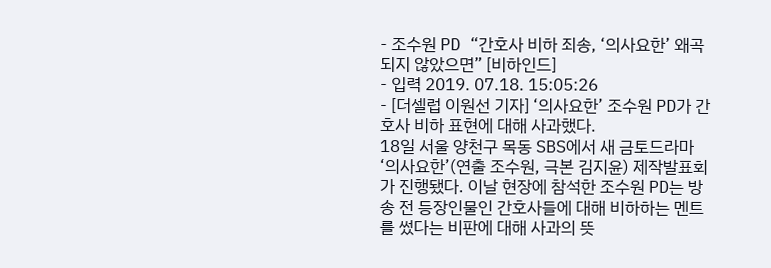- 조수원 PD “간호사 비하 죄송, ‘의사요한’ 왜곡되지 않았으면” [비하인드]
- 입력 2019. 07.18. 15:05:26
- [더셀럽 이원선 기자] ‘의사요한’ 조수원 PD가 간호사 비하 표현에 대해 사과했다.
18일 서울 양천구 목동 SBS에서 새 금토드라마 ‘의사요한’(연출 조수원, 극본 김지윤) 제작발표회가 진행됐다. 이날 현장에 참석한 조수원 PD는 방송 전 등장인물인 간호사들에 대해 비하하는 멘트를 썼다는 비판에 대해 사과의 뜻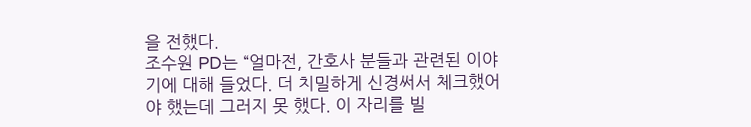을 전했다.
조수원 PD는 “얼마전, 간호사 분들과 관련된 이야기에 대해 들었다. 더 치밀하게 신경써서 체크했어야 했는데 그러지 못 했다. 이 자리를 빌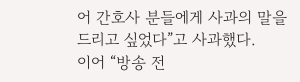어 간호사 분들에게 사과의 말을 드리고 싶었다”고 사과했다.
이어 “방송 전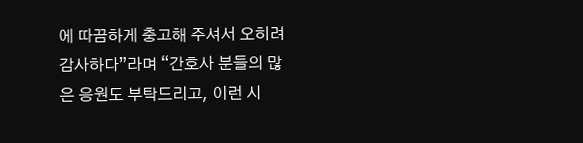에 따끔하게 충고해 주셔서 오히려 감사하다”라며 “간호사 분들의 많은 응원도 부탁드리고, 이런 시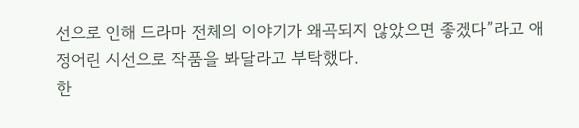선으로 인해 드라마 전체의 이야기가 왜곡되지 않았으면 좋겠다”라고 애정어린 시선으로 작품을 봐달라고 부탁했다.
한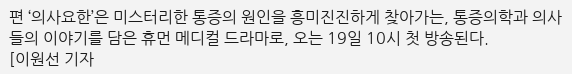편 ‘의사요한’은 미스터리한 통증의 원인을 흥미진진하게 찾아가는, 통증의학과 의사들의 이야기를 담은 휴먼 메디컬 드라마로, 오는 19일 10시 첫 방송된다.
[이원선 기자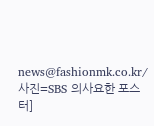news@fashionmk.co.kr/ 사진=SBS 의사요한 포스터]